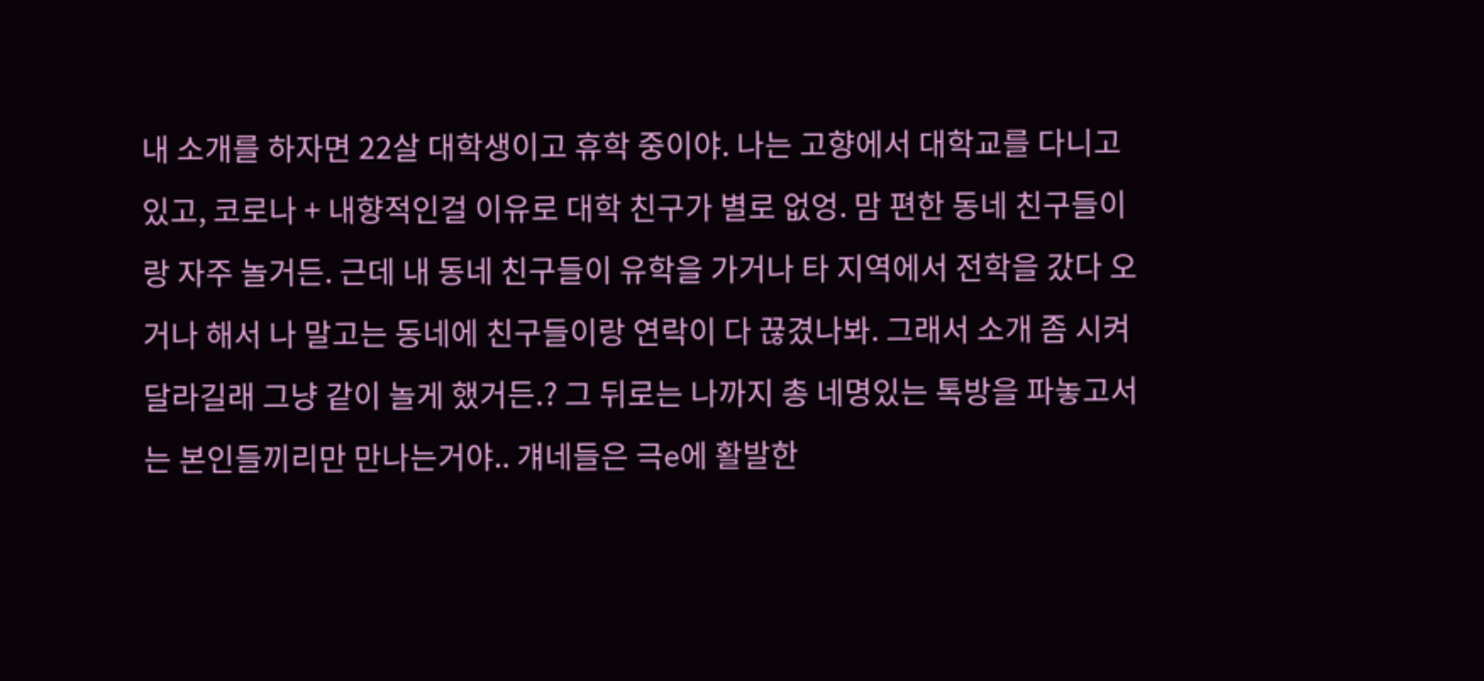내 소개를 하자면 22살 대학생이고 휴학 중이야. 나는 고향에서 대학교를 다니고 있고, 코로나 + 내향적인걸 이유로 대학 친구가 별로 없엉. 맘 편한 동네 친구들이랑 자주 놀거든. 근데 내 동네 친구들이 유학을 가거나 타 지역에서 전학을 갔다 오거나 해서 나 말고는 동네에 친구들이랑 연락이 다 끊겼나봐. 그래서 소개 좀 시켜달라길래 그냥 같이 놀게 했거든.? 그 뒤로는 나까지 총 네명있는 톡방을 파놓고서는 본인들끼리만 만나는거야.. 걔네들은 극e에 활발한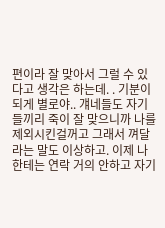편이라 잘 맞아서 그럴 수 있다고 생각은 하는데. . 기분이 되게 별로야.. 걔네들도 자기들끼리 죽이 잘 맞으니까 나를 제외시킨걸꺼고 그래서 껴달라는 말도 이상하고. 이제 나한테는 연락 거의 안하고 자기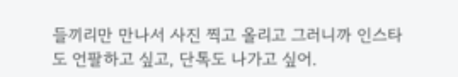들끼리만 만나서 사진 찍고 올리고 그러니까 인스타도 언팔하고 싶고, 단톡도 나가고 싶어.